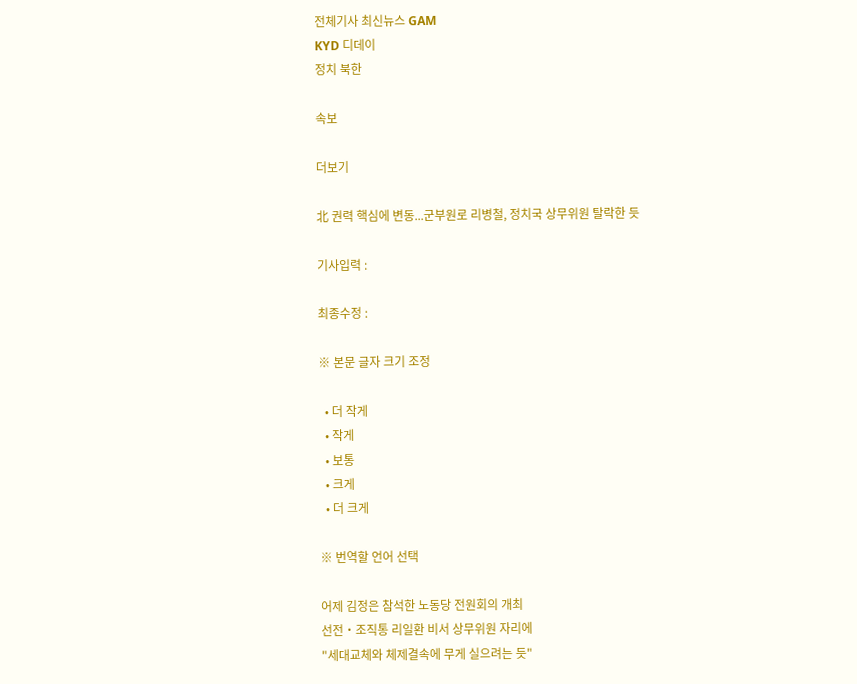전체기사 최신뉴스 GAM
KYD 디데이
정치 북한

속보

더보기

北 권력 핵심에 변동...군부원로 리병철, 정치국 상무위원 탈락한 듯

기사입력 :

최종수정 :

※ 본문 글자 크기 조정

  • 더 작게
  • 작게
  • 보통
  • 크게
  • 더 크게

※ 번역할 언어 선택

어제 김정은 참석한 노동당 전원회의 개최
선전‧조직통 리일환 비서 상무위원 자리에
"세대교체와 체제결속에 무게 실으려는 듯"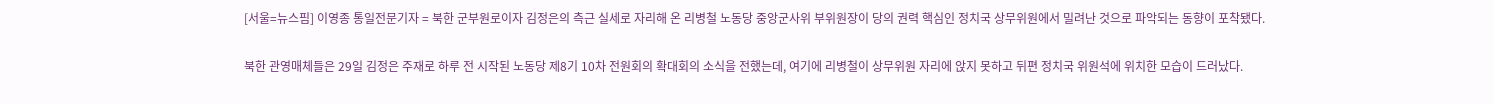[서울=뉴스핌] 이영종 통일전문기자 = 북한 군부원로이자 김정은의 측근 실세로 자리해 온 리병철 노동당 중앙군사위 부위원장이 당의 권력 핵심인 정치국 상무위원에서 밀려난 것으로 파악되는 동향이 포착됐다.

북한 관영매체들은 29일 김정은 주재로 하루 전 시작된 노동당 제8기 10차 전원회의 확대회의 소식을 전했는데, 여기에 리병철이 상무위원 자리에 앉지 못하고 뒤편 정치국 위원석에 위치한 모습이 드러났다.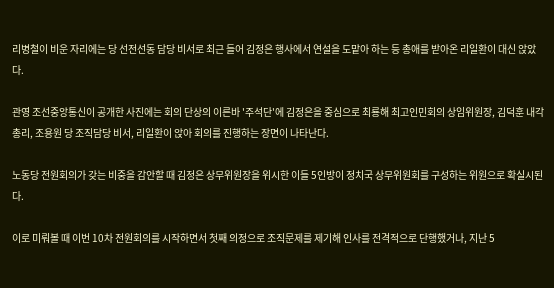리병철이 비운 자리에는 당 선전선동 담당 비서로 최근 들어 김정은 행사에서 연설을 도맡아 하는 등 총애를 받아온 리일환이 대신 앉았다.

관영 조선중앙통신이 공개한 사진에는 회의 단상의 이른바 '주석단'에 김정은을 중심으로 최룡해 최고인민회의 상임위원장, 김덕훈 내각총리, 조용원 당 조직담당 비서, 리일환이 앉아 회의를 진행하는 장면이 나타난다.

노동당 전원회의가 갖는 비중을 감안할 때 김정은 상무위원장을 위시한 이들 5인방이 정치국 상무위원회를 구성하는 위원으로 확실시된다.

이로 미뤄볼 때 이번 10차 전원회의를 시작하면서 첫째 의정으로 조직문제를 제기해 인사를 전격적으로 단행했거나, 지난 5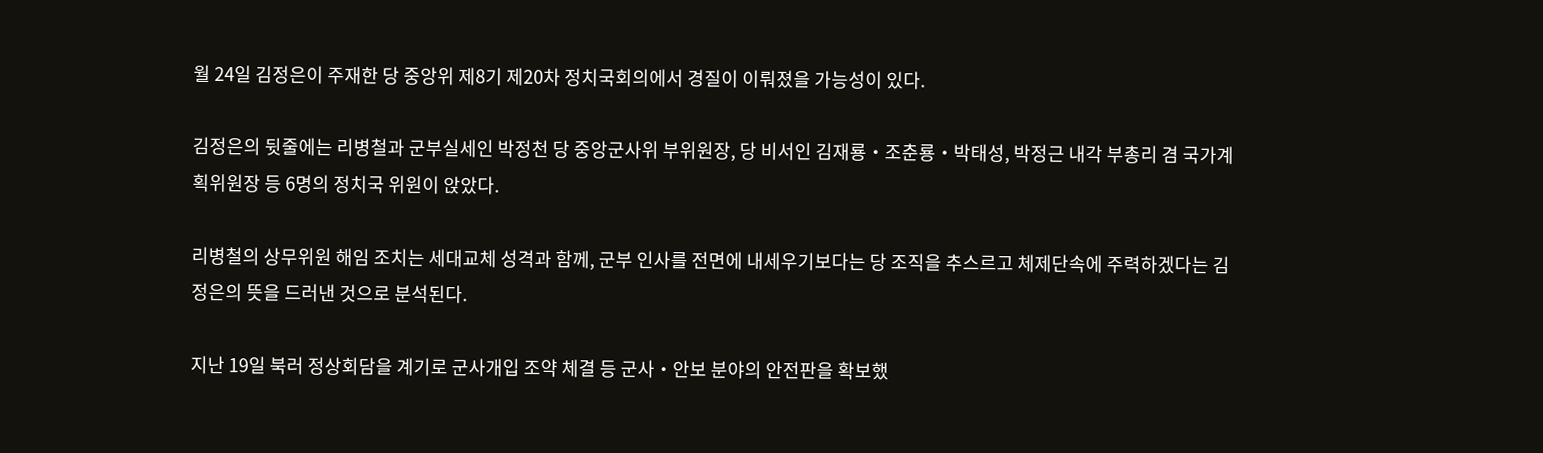월 24일 김정은이 주재한 당 중앙위 제8기 제20차 정치국회의에서 경질이 이뤄졌을 가능성이 있다.

김정은의 뒷줄에는 리병철과 군부실세인 박정천 당 중앙군사위 부위원장, 당 비서인 김재룡‧조춘룡‧박태성, 박정근 내각 부총리 겸 국가계획위원장 등 6명의 정치국 위원이 앉았다.

리병철의 상무위원 해임 조치는 세대교체 성격과 함께, 군부 인사를 전면에 내세우기보다는 당 조직을 추스르고 체제단속에 주력하겠다는 김정은의 뜻을 드러낸 것으로 분석된다.

지난 19일 북러 정상회담을 계기로 군사개입 조약 체결 등 군사‧안보 분야의 안전판을 확보했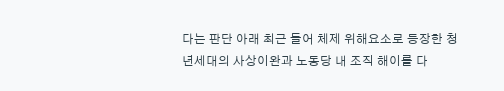다는 판단 아래 최근 들어 체제 위해요소로 등장한 청년세대의 사상이완과 노동당 내 조직 해이를 다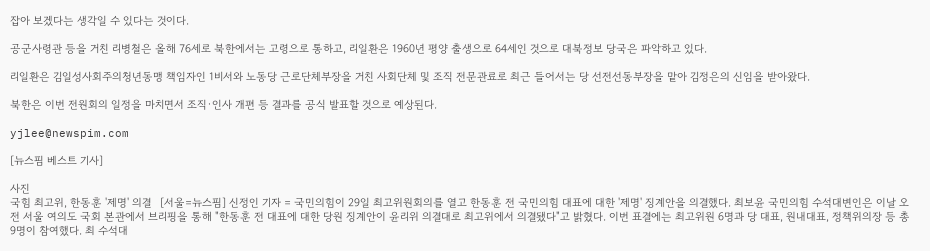잡아 보겠다는 생각일 수 있다는 것이다.

공군사령관 등을 거친 리병철은 올해 76세로 북한에서는 고령으로 통하고, 리일환은 1960년 평양 출생으로 64세인 것으로 대북정보 당국은 파악하고 있다.

리일환은 김일성사회주의청년동맹 책임자인 1비서와 노동당 근로단체부장을 거친 사회단체 및 조직 전문관료로 최근 들어서는 당 선전선동부장을 맡아 김정은의 신임을 받아왔다.

북한은 이번 전원회의 일정을 마치면서 조직·인사 개편 등 결과를 공식 발표할 것으로 예상된다.

yjlee@newspim.com

[뉴스핌 베스트 기사]

사진
국힘 최고위, 한동훈 '제명' 의결   [서울=뉴스핌] 신정인 기자 = 국민의힘이 29일 최고위원회의를 열고 한동훈 전 국민의힘 대표에 대한 '제명' 징계안을 의결했다. 최보윤 국민의힘 수석대변인은 이날 오전 서울 여의도 국회 본관에서 브리핑을 통해 "한동훈 전 대표에 대한 당원 징계안이 윤리위 의결대로 최고위에서 의결됐다"고 밝혔다. 이번 표결에는 최고위원 6명과 당 대표, 원내대표, 정책위의장 등 총 9명이 참여했다. 최 수석대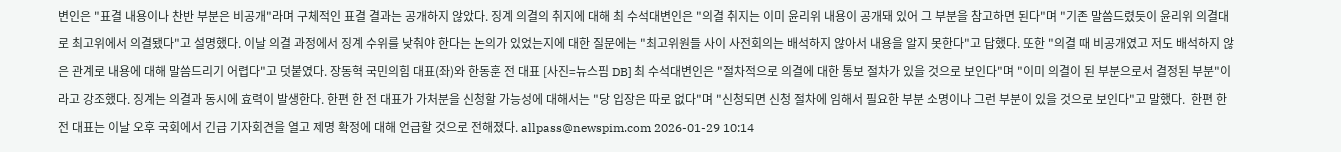변인은 "표결 내용이나 찬반 부분은 비공개"라며 구체적인 표결 결과는 공개하지 않았다. 징계 의결의 취지에 대해 최 수석대변인은 "의결 취지는 이미 윤리위 내용이 공개돼 있어 그 부분을 참고하면 된다"며 "기존 말씀드렸듯이 윤리위 의결대로 최고위에서 의결됐다"고 설명했다. 이날 의결 과정에서 징계 수위를 낮춰야 한다는 논의가 있었는지에 대한 질문에는 "최고위원들 사이 사전회의는 배석하지 않아서 내용을 알지 못한다"고 답했다. 또한 "의결 때 비공개였고 저도 배석하지 않은 관계로 내용에 대해 말씀드리기 어렵다"고 덧붙였다. 장동혁 국민의힘 대표(좌)와 한동훈 전 대표 [사진=뉴스핌 DB] 최 수석대변인은 "절차적으로 의결에 대한 통보 절차가 있을 것으로 보인다"며 "이미 의결이 된 부분으로서 결정된 부분"이라고 강조했다. 징계는 의결과 동시에 효력이 발생한다. 한편 한 전 대표가 가처분을 신청할 가능성에 대해서는 "당 입장은 따로 없다"며 "신청되면 신청 절차에 임해서 필요한 부분 소명이나 그런 부분이 있을 것으로 보인다"고 말했다.  한편 한 전 대표는 이날 오후 국회에서 긴급 기자회견을 열고 제명 확정에 대해 언급할 것으로 전해졌다. allpass@newspim.com 2026-01-29 10:14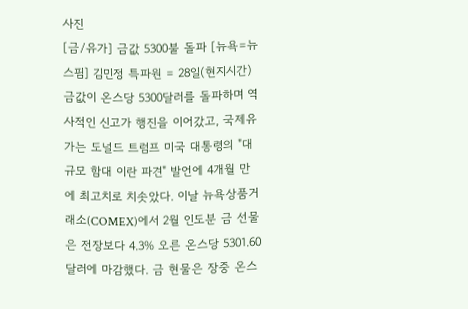사진
[금/유가] 금값 5300불 돌파 [뉴욕=뉴스핌] 김민정 특파원 = 28일(현지시간) 금값이 온스당 5300달러를 돌파하며 역사적인 신고가 행진을 이어갔고, 국제유가는 도널드 트럼프 미국 대통령의 "대규모 함대 이란 파견" 발언에 4개월 만에 최고치로 치솟았다. 이날 뉴욕상품거래소(COMEX)에서 2월 인도분 금 선물은 전장보다 4.3% 오른 온스당 5301.60달러에 마감했다. 금 현물은 장중 온스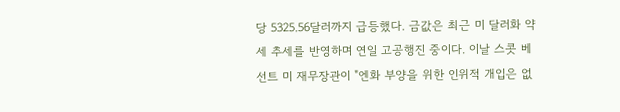당 5325.56달러까지 급등했다. 금값은 최근 미 달러화 약세 추세를 반영하며 연일 고공행진 중이다. 이날 스콧 베선트 미 재무장관이 "엔화 부양을 위한 인위적 개입은 없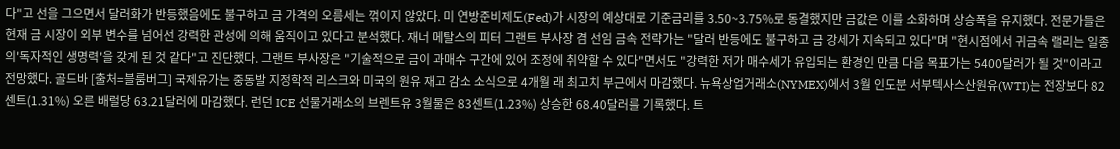다"고 선을 그으면서 달러화가 반등했음에도 불구하고 금 가격의 오름세는 꺾이지 않았다. 미 연방준비제도(Fed)가 시장의 예상대로 기준금리를 3.50~3.75%로 동결했지만 금값은 이를 소화하며 상승폭을 유지했다. 전문가들은 현재 금 시장이 외부 변수를 넘어선 강력한 관성에 의해 움직이고 있다고 분석했다. 재너 메탈스의 피터 그랜트 부사장 겸 선임 금속 전략가는 "달러 반등에도 불구하고 금 강세가 지속되고 있다"며 "현시점에서 귀금속 랠리는 일종의'독자적인 생명력'을 갖게 된 것 같다"고 진단했다. 그랜트 부사장은 "기술적으로 금이 과매수 구간에 있어 조정에 취약할 수 있다"면서도 "강력한 저가 매수세가 유입되는 환경인 만큼 다음 목표가는 5400달러가 될 것"이라고 전망했다. 골드바 [출처=블룸버그] 국제유가는 중동발 지정학적 리스크와 미국의 원유 재고 감소 소식으로 4개월 래 최고치 부근에서 마감했다. 뉴욕상업거래소(NYMEX)에서 3월 인도분 서부텍사스산원유(WTI)는 전장보다 82센트(1.31%) 오른 배럴당 63.21달러에 마감했다. 런던 ICE 선물거래소의 브렌트유 3월물은 83센트(1.23%) 상승한 68.40달러를 기록했다. 트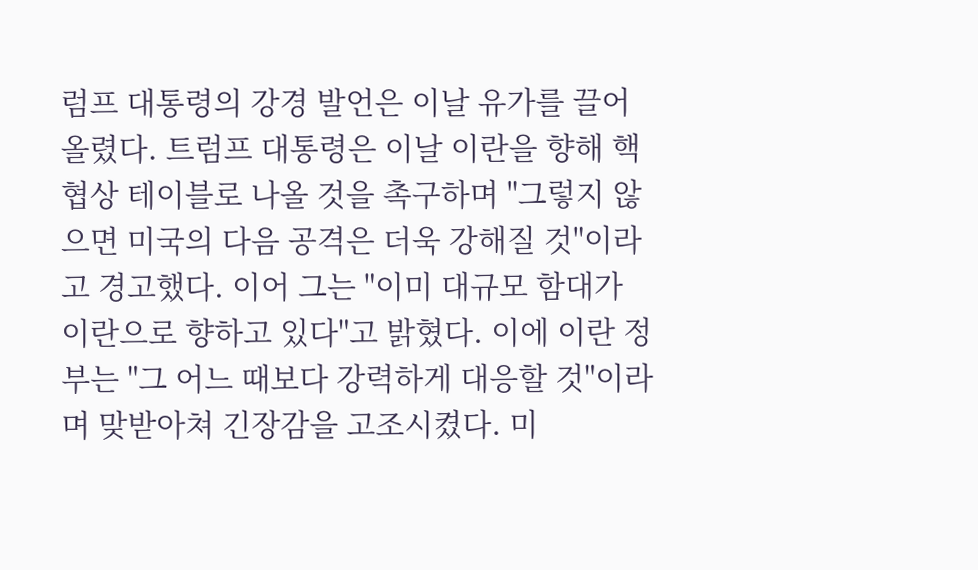럼프 대통령의 강경 발언은 이날 유가를 끌어올렸다. 트럼프 대통령은 이날 이란을 향해 핵 협상 테이블로 나올 것을 촉구하며 "그렇지 않으면 미국의 다음 공격은 더욱 강해질 것"이라고 경고했다. 이어 그는 "이미 대규모 함대가 이란으로 향하고 있다"고 밝혔다. 이에 이란 정부는 "그 어느 때보다 강력하게 대응할 것"이라며 맞받아쳐 긴장감을 고조시켰다. 미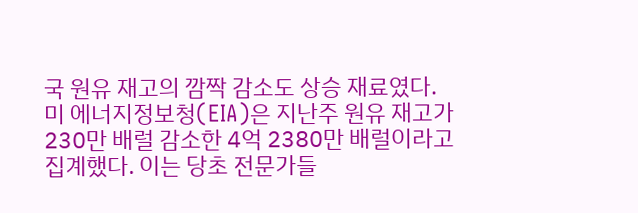국 원유 재고의 깜짝 감소도 상승 재료였다. 미 에너지정보청(EIA)은 지난주 원유 재고가 230만 배럴 감소한 4억 2380만 배럴이라고 집계했다. 이는 당초 전문가들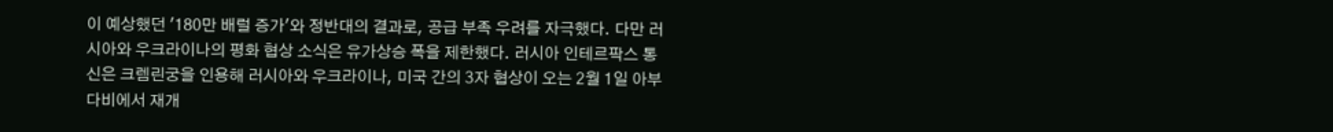이 예상했던 '180만 배럴 증가'와 정반대의 결과로, 공급 부족 우려를 자극했다. 다만 러시아와 우크라이나의 평화 협상 소식은 유가상승 폭을 제한했다. 러시아 인테르팍스 통신은 크렘린궁을 인용해 러시아와 우크라이나, 미국 간의 3자 협상이 오는 2월 1일 아부다비에서 재개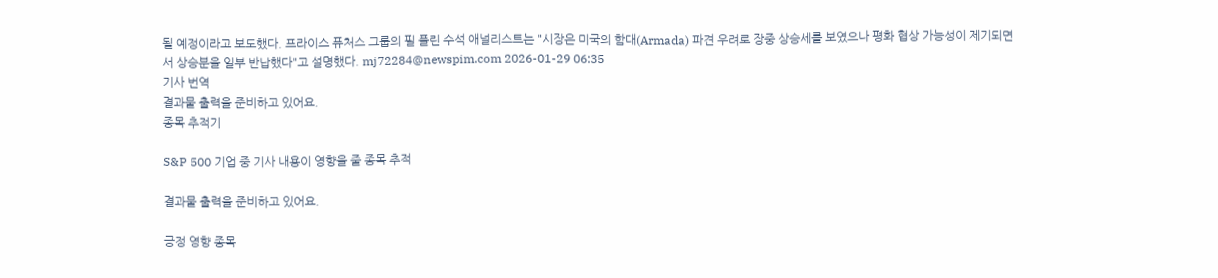될 예정이라고 보도했다. 프라이스 퓨처스 그룹의 필 플린 수석 애널리스트는 "시장은 미국의 함대(Armada) 파견 우려로 장중 상승세를 보였으나 평화 협상 가능성이 제기되면서 상승분을 일부 반납했다"고 설명했다. mj72284@newspim.com 2026-01-29 06:35
기사 번역
결과물 출력을 준비하고 있어요.
종목 추적기

S&P 500 기업 중 기사 내용이 영향을 줄 종목 추적

결과물 출력을 준비하고 있어요.

긍정 영향 종목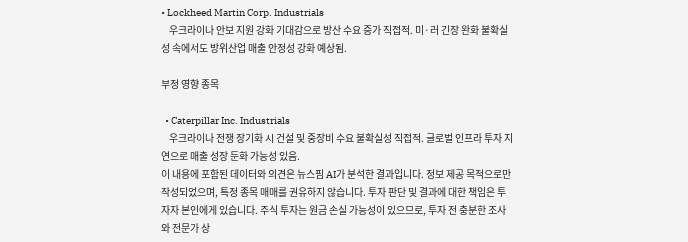• Lockheed Martin Corp. Industrials
    우크라이나 안보 지원 강화 기대감으로 방산 수요 증가 직접적. 미·러 긴장 완화 불확실성 속에서도 방위산업 매출 안정성 강화 예상됨.

부정 영향 종목

  • Caterpillar Inc. Industrials
    우크라이나 전쟁 장기화 시 건설 및 중장비 수요 불확실성 직접적. 글로벌 인프라 투자 지연으로 매출 성장 둔화 가능성 있음.
이 내용에 포함된 데이터와 의견은 뉴스핌 AI가 분석한 결과입니다. 정보 제공 목적으로만 작성되었으며, 특정 종목 매매를 권유하지 않습니다. 투자 판단 및 결과에 대한 책임은 투자자 본인에게 있습니다. 주식 투자는 원금 손실 가능성이 있으므로, 투자 전 충분한 조사와 전문가 상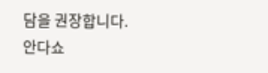담을 권장합니다.
안다쇼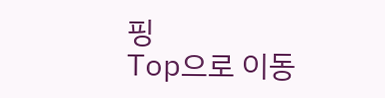핑
Top으로 이동